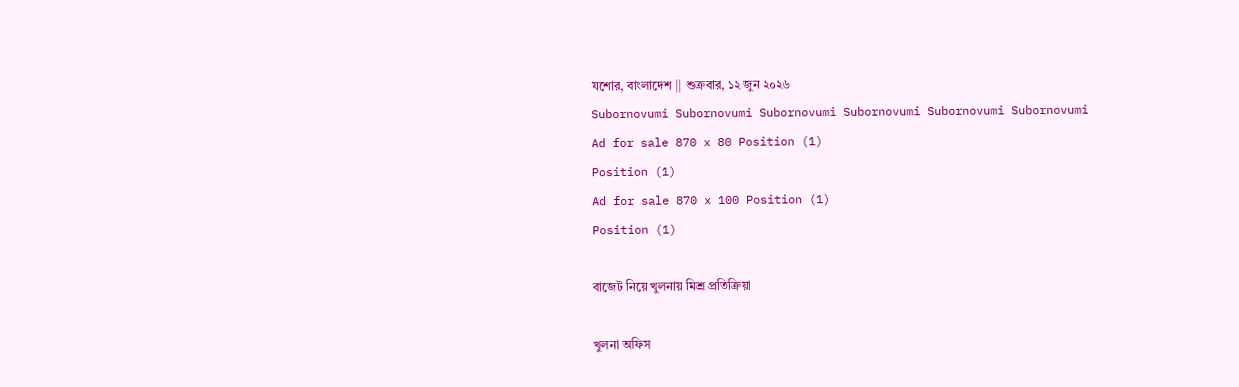যশোর, বাংলাদেশ || শুক্রবার, ১২ জুন ২০২৬
Subornovumi Subornovumi Subornovumi Subornovumi Subornovumi Subornovumi
Ad for sale 870 x 80 Position (1)
Position (1)
Ad for sale 870 x 100 Position (1)
Position (1)

বাজেট নিয়ে খুলনায় মিশ্র প্রতিক্রিয়া

খুলনা অফিস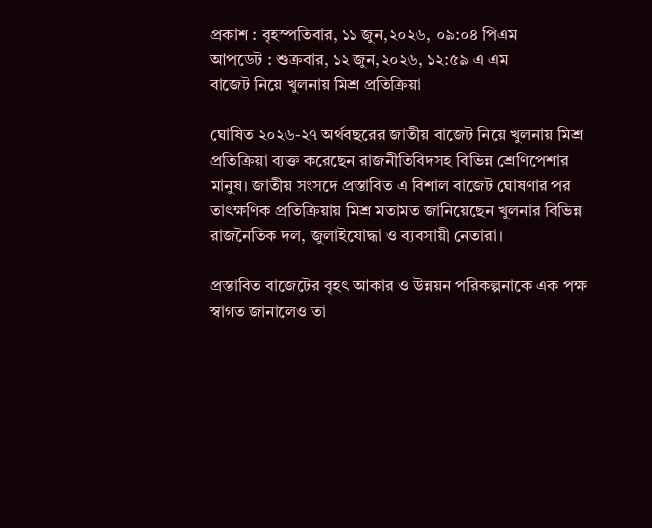প্রকাশ : বৃহস্পতিবার, ১১ জুন,২০২৬, ০৯:০৪ পিএম
আপডেট : শুক্রবার, ১২ জুন,২০২৬, ১২:৫৯ এ এম
বাজেট নিয়ে খুলনায় মিশ্র প্রতিক্রিয়া

ঘোষিত ২০২৬-২৭ অর্থবছরের জাতীয় বাজেট নিয়ে খুলনায় মিশ্র প্রতিক্রিয়া ব্যক্ত করেছেন রাজনীতিবিদসহ বিভিন্ন শ্রেণিপেশার মানুষ। জাতীয় সংসদে প্রস্তাবিত এ বিশাল বাজেট ঘোষণার পর তাৎক্ষণিক প্রতিক্রিয়ায় মিশ্র মতামত জানিয়েছেন খুলনার বিভিন্ন রাজনৈতিক দল, জুলাইযোদ্ধা ও ব্যবসায়ী নেতারা।

প্রস্তাবিত বাজেটের বৃহৎ আকার ও উন্নয়ন পরিকল্পনাকে এক পক্ষ স্বাগত জানালেও তা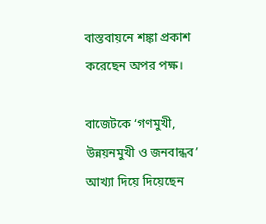বাস্তবায়নে শঙ্কা প্রকাশ করেছেন অপর পক্ষ।

বাজেটকে ‘গণমুখী, উন্নয়নমুখী ও জনবান্ধব’ আখ্যা দিয়ে দিয়েছেন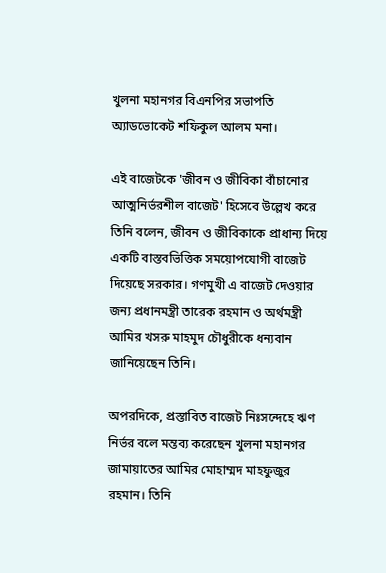খুলনা মহানগর বিএনপির সভাপতি অ্যাডভোকেট শফিকুল আলম মনা।

এই বাজেটকে 'জীবন ও জীবিকা বাঁচানোর আত্মনির্ভরশীল বাজেট' হিসেবে উল্লেখ করে তিনি বলেন, জীবন ও জীবিকাকে প্রাধান্য দিয়ে একটি বাস্তবভিত্তিক সময়োপযোগী বাজেট দিয়েছে সরকার। গণমুখী এ বাজেট দেওয়ার জন্য প্রধানমন্ত্রী তারেক রহমান ও অর্থমন্ত্রী আমির খসরু মাহমুদ চৌধুরীকে ধন্যবান জানিয়েছেন তিনি।

অপরদিকে, প্রস্তাবিত বাজেট নিঃসন্দেহে ঋণ নির্ভর বলে মন্তব্য করেছেন খুলনা মহানগর জামায়াতের আমির মোহাম্মদ মাহফুজুর রহমান। তিনি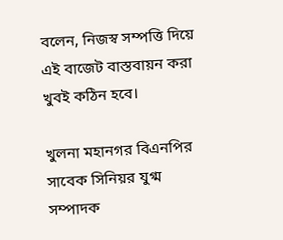বলেন, নিজস্ব সম্পত্তি দিয়ে এই বাজেট বাস্তবায়ন করা খুবই কঠিন হবে।

খুলনা মহানগর বিএনপির সাবেক সিনিয়র যুগ্ম সম্পাদক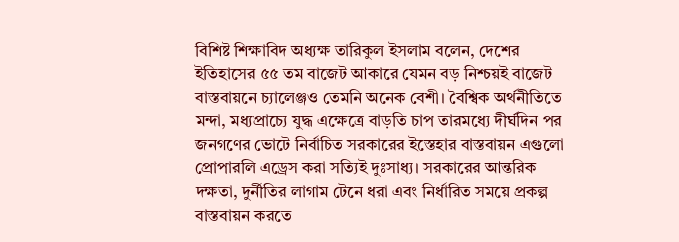বিশিষ্ট শিক্ষাবিদ অধ্যক্ষ তারিকুল ইসলাম বলেন, দেশের ইতিহাসের ৫৫ তম বাজেট আকারে যেমন বড় নিশ্চয়ই বাজেট বাস্তবায়নে চ্যালেঞ্জও তেমনি অনেক বেশী। বৈশ্বিক অর্থনীতিতে মন্দা, মধ্যপ্রাচ্যে যুদ্ধ এক্ষেত্রে বাড়তি চাপ তারমধ্যে দীর্ঘদিন পর জনগণের ভোটে নির্বাচিত সরকারের ইস্তেহার বাস্তবায়ন এগুলো প্রোপারলি এড্রেস করা সত্যিই দুঃসাধ্য। সরকারের আন্তরিক দক্ষতা, দুর্নীতির লাগাম টেনে ধরা এবং নির্ধারিত সময়ে প্রকল্প বাস্তবায়ন করতে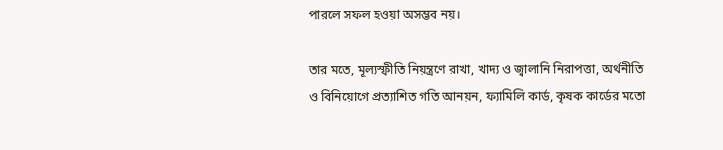পারলে সফল হওয়া অসম্ভব নয়।

তার মতে, মূল্যস্ফীতি নিয়ন্ত্রণে রাখা, খাদ্য ও জ্বালানি নিরাপত্তা, অর্থনীতি ও বিনিয়োগে প্রত্যাশিত গতি আনয়ন, ফ্যামিলি কার্ড, কৃষক কার্ডের মতো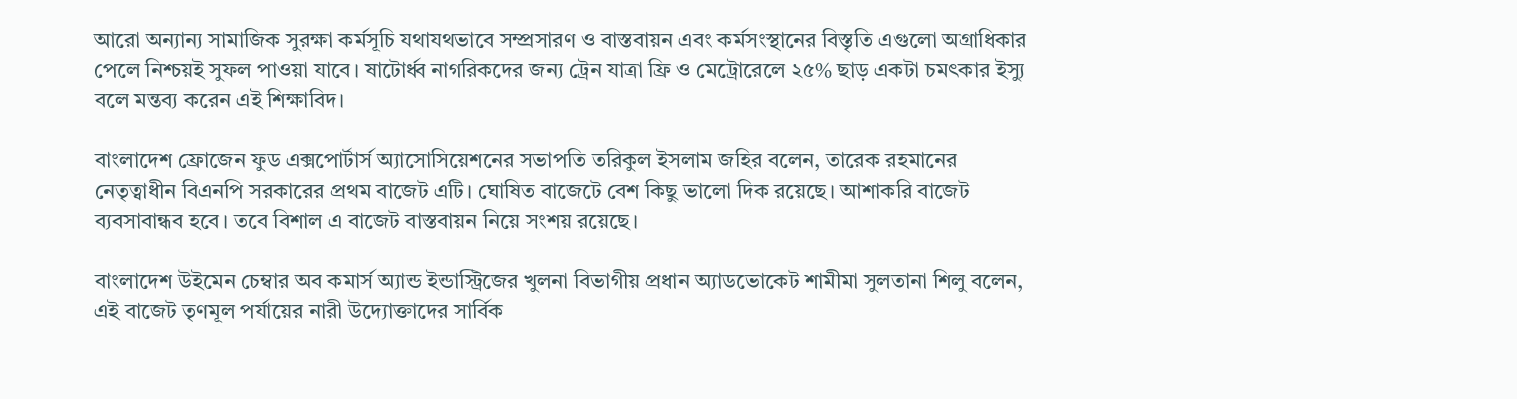আরো অন্যান্য সামাজিক সুরক্ষা কর্মসূচি যথাযথভাবে সম্প্রসারণ ও বাস্তবায়ন এবং কর্মসংস্থানের বিস্তৃতি এগুলো অগ্রাধিকার পেলে নিশ্চয়ই সুফল পাওয়া যাবে। ষাটোর্ধ্ব নাগরিকদের জন্য ট্রেন যাত্রা ফ্রি ও মেট্রোরেলে ২৫% ছাড় একটা চমৎকার ইস্যু বলে মন্তব্য করেন এই শিক্ষাবিদ।

বাংলাদেশ ফ্রোজেন ফুড এক্সপোর্টার্স অ্যাসোসিয়েশনের সভাপতি তরিকুল ইসলাম জহির বলেন, তারেক রহমানের নেতৃত্বাধীন বিএনপি সরকারের প্রথম বাজেট এটি। ঘোষিত বাজেটে বেশ কিছু ভালো দিক রয়েছে। আশাকরি বাজেট ব্যবসাবান্ধব হবে। তবে বিশাল এ বাজেট বাস্তবায়ন নিয়ে সংশয় রয়েছে।

বাংলাদেশ উইমেন চেম্বার অব কমার্স অ্যান্ড ইন্ডাস্ট্রিজের খুলনা বিভাগীয় প্রধান অ্যাডভোকেট শামীমা সুলতানা শিলু বলেন, এই বাজেট তৃণমূল পর্যায়ের নারী উদ্যোক্তাদের সার্বিক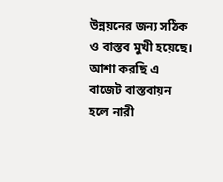উন্নয়নের জন্য সঠিক ও বাস্তব মুখী হয়েছে। আশা করছি এ বাজেট বাস্তবায়ন হলে নারী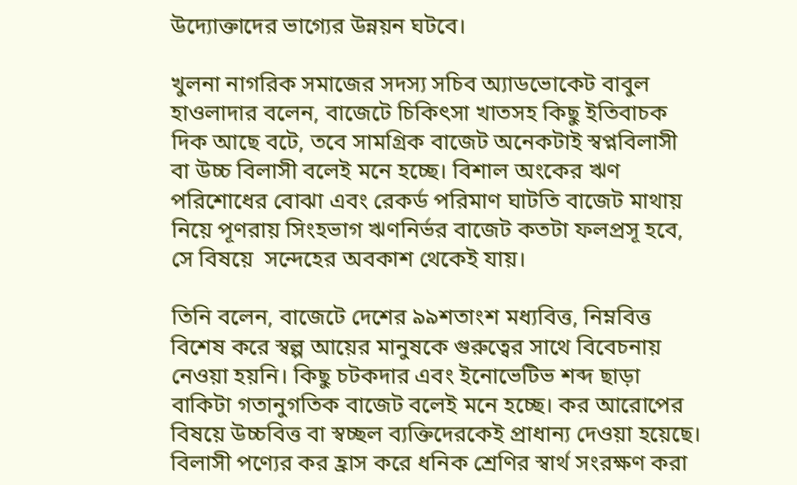উদ্যোক্তাদের ভাগ্যের উন্নয়ন ঘটবে।

খুলনা নাগরিক সমাজের সদস্য সচিব অ্যাডভোকেট বাবুল হাওলাদার বলেন, বাজেটে চিকিৎসা খাতসহ কিছু ইতিবাচক দিক আছে বটে, তবে সামগ্রিক বাজেট অনেকটাই স্বপ্নবিলাসী বা উচ্চ বিলাসী বলেই মনে হচ্ছে। বিশাল অংকের ঋণ পরিশোধের বোঝা এবং রেকর্ড পরিমাণ ঘাটতি বাজেট মাথায় নিয়ে পূণরায় সিংহভাগ ঋণনির্ভর বাজেট কতটা ফলপ্রসূ হবে, সে বিষয়ে  সন্দেহের অবকাশ থেকেই যায়।

তিনি বলেন, বাজেটে দেশের ৯৯শতাংশ মধ্যবিত্ত, নিম্নবিত্ত বিশেষ করে স্বল্প আয়ের মানুষকে গুরুত্বের সাথে বিবেচনায় নেওয়া হয়নি। কিছু চটকদার এবং ইনোভেটিভ শব্দ ছাড়া বাকিটা গতানুগতিক বাজেট বলেই মনে হচ্ছে। কর আরোপের বিষয়ে উচ্চবিত্ত বা স্বচ্ছল ব্যক্তিদেরকেই প্রাধান্য দেওয়া হয়েছে। বিলাসী পণ্যের কর হ্রাস করে ধনিক শ্রেণির স্বার্থ সংরক্ষণ করা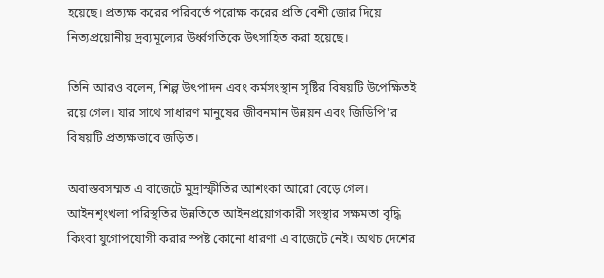হয়েছে। প্রত্যক্ষ করের পরিবর্তে পরোক্ষ করের প্রতি বেশী জোর দিয়ে নিত্যপ্রয়োনীয় দ্রব্যমূল্যের উর্ধ্বগতিকে উৎসাহিত করা হয়েছে।

তিনি আরও বলেন, শিল্প উৎপাদন এবং কর্মসংস্থান সৃষ্টির বিষয়টি উপেক্ষিতই রয়ে গেল। যার সাথে সাধারণ মানুষের জীবনমান উন্নয়ন এবং জিডিপি'র বিষয়টি প্রত্যক্ষভাবে জড়িত।

অবাস্তবসম্মত এ বাজেটে মুদ্রাস্ফীতির আশংকা আরো বেড়ে গেল। আইনশৃংখলা পরিস্থতির উন্নতিতে আইনপ্রয়োগকারী সংস্থার সক্ষমতা বৃদ্ধি কিংবা যুগোপযোগী করার স্পষ্ট কোনো ধারণা এ বাজেটে নেই। অথচ দেশের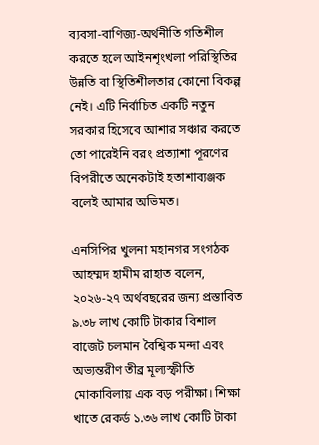ব্যবসা-বাণিজ্য-অর্থনীতি গতিশীল করতে হলে আইনশৃংখলা পরিস্থিতির উন্নতি বা স্থিতিশীলতার কোনো বিকল্প নেই। এটি নির্বাচিত একটি নতুন সরকার হিসেবে আশার সঞ্চার করতে তো পারেইনি বরং প্রত্যাশা পূরণের বিপরীতে অনেকটাই হতাশাব্যঞ্জক বলেই আমার অভিমত।

এনসিপির খুলনা মহানগর সংগঠক আহম্মদ হামীম রাহাত বলেন, ২০২৬-২৭ অর্থবছরের জন্য প্রস্তাবিত ৯.৩৮ লাখ কোটি টাকার বিশাল বাজেট চলমান বৈশ্বিক মন্দা এবং অভ্যন্তরীণ তীব্র মূল্যস্ফীতি মোকাবিলায় এক বড় পরীক্ষা। শিক্ষা খাতে রেকর্ড ১.৩৬ লাখ কোটি টাকা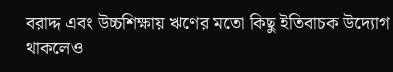বরাদ্দ এবং উচ্চশিক্ষায় ঋণের মতো কিছু ইতিবাচক উদ্যোগ থাকলেও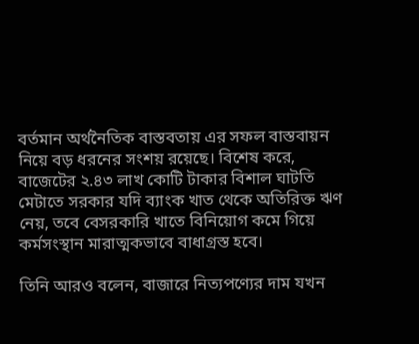বর্তমান অর্থনৈতিক বাস্তবতায় এর সফল বাস্তবায়ন নিয়ে বড় ধরনের সংশয় রয়েছে। বিশেষ করে, বাজেটের ২.৪৩ লাখ কোটি টাকার বিশাল ঘাটতি মেটাতে সরকার যদি ব্যাংক খাত থেকে অতিরিক্ত ঋণ নেয়, তবে বেসরকারি খাতে বিনিয়োগ কমে গিয়ে কর্মসংস্থান মারাত্মকভাবে বাধাগ্রস্ত হবে।

তিনি আরও বলেন, বাজারে নিত্যপণ্যের দাম যখন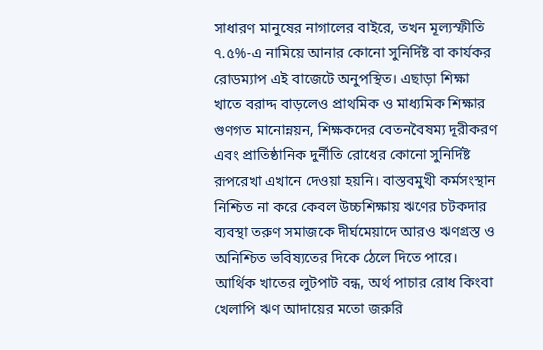সাধারণ মানুষের নাগালের বাইরে, তখন মূল্যস্ফীতি ৭.৫%-এ নামিয়ে আনার কোনো সুনির্দিষ্ট বা কার্যকর রোডম্যাপ এই বাজেটে অনুপস্থিত। এছাড়া শিক্ষা খাতে বরাদ্দ বাড়লেও প্রাথমিক ও মাধ্যমিক শিক্ষার গুণগত মানোন্নয়ন, শিক্ষকদের বেতনবৈষম্য দূরীকরণ এবং প্রাতিষ্ঠানিক দুর্নীতি রোধের কোনো সুনির্দিষ্ট রূপরেখা এখানে দেওয়া হয়নি। বাস্তবমুখী কর্মসংস্থান নিশ্চিত না করে কেবল উচ্চশিক্ষায় ঋণের চটকদার ব্যবস্থা তরুণ সমাজকে দীর্ঘমেয়াদে আরও ঋণগ্রস্ত ও অনিশ্চিত ভবিষ্যতের দিকে ঠেলে দিতে পারে। আর্থিক খাতের লুটপাট বন্ধ, অর্থ পাচার রোধ কিংবা খেলাপি ঋণ আদায়ের মতো জরুরি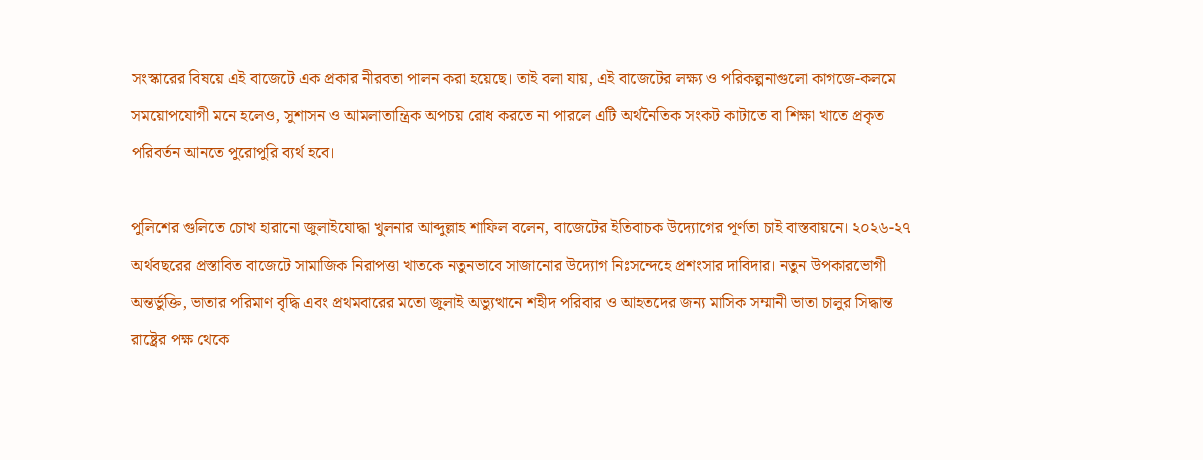সংস্কারের বিষয়ে এই বাজেটে এক প্রকার নীরবতা পালন করা হয়েছে। তাই বলা যায়, এই বাজেটের লক্ষ্য ও পরিকল্পনাগুলো কাগজে-কলমে সময়োপযোগী মনে হলেও, সুশাসন ও আমলাতান্ত্রিক অপচয় রোধ করতে না পারলে এটি অর্থনৈতিক সংকট কাটাতে বা শিক্ষা খাতে প্রকৃত পরিবর্তন আনতে পুরোপুরি ব্যর্থ হবে।

পুলিশের গুলিতে চোখ হারানো জুলাইযোদ্ধা খুলনার আব্দুল্লাহ শাফিল বলেন, বাজেটের ইতিবাচক উদ্যোগের পূর্ণতা চাই বাস্তবায়নে। ২০২৬-২৭ অর্থবছরের প্রস্তাবিত বাজেটে সামাজিক নিরাপত্তা খাতকে নতুনভাবে সাজানোর উদ্যোগ নিঃসন্দেহে প্রশংসার দাবিদার। নতুন উপকারভোগী অন্তর্ভুক্তি, ভাতার পরিমাণ বৃদ্ধি এবং প্রথমবারের মতো জুলাই অভ্যুত্থানে শহীদ পরিবার ও আহতদের জন্য মাসিক সম্মানী ভাতা চালুর সিদ্ধান্ত রাষ্ট্রের পক্ষ থেকে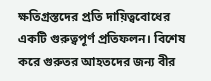ক্ষতিগ্রস্তদের প্রতি দায়িত্ববোধের একটি গুরুত্বপূর্ণ প্রতিফলন। বিশেষ করে গুরুতর আহতদের জন্য বীর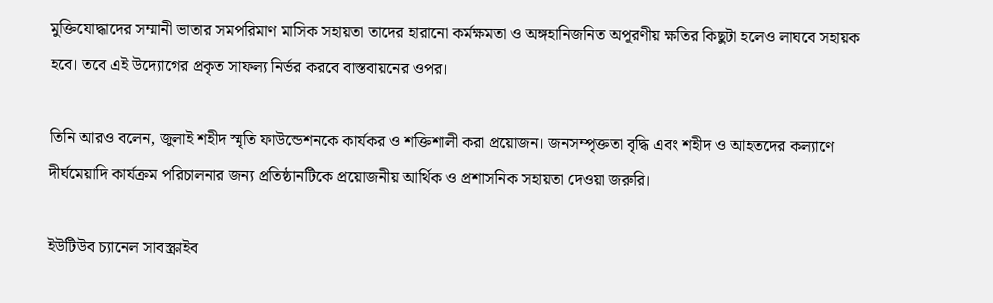মুক্তিযোদ্ধাদের সম্মানী ভাতার সমপরিমাণ মাসিক সহায়তা তাদের হারানো কর্মক্ষমতা ও অঙ্গহানিজনিত অপূরণীয় ক্ষতির কিছুটা হলেও লাঘবে সহায়ক হবে। তবে এই উদ্যোগের প্রকৃত সাফল্য নির্ভর করবে বাস্তবায়নের ওপর।

তিনি আরও বলেন, জুলাই শহীদ স্মৃতি ফাউন্ডেশনকে কার্যকর ও শক্তিশালী করা প্রয়োজন। জনসম্পৃক্ততা বৃদ্ধি এবং শহীদ ও আহতদের কল্যাণে দীর্ঘমেয়াদি কার্যক্রম পরিচালনার জন্য প্রতিষ্ঠানটিকে প্রয়োজনীয় আর্থিক ও প্রশাসনিক সহায়তা দেওয়া জরুরি।

ইউটিউব চ্যানেল সাবস্ক্রাইব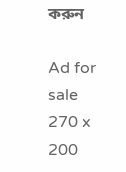করুন

Ad for sale 270 x 200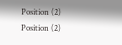Position (2)
Position (2)